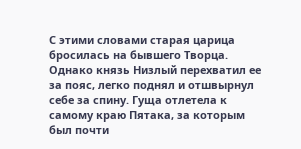С этими словами старая царица бросилась на бывшего Творца. Однако князь Низлый перехватил ее за пояс, легко поднял и отшвырнул себе за спину. Гуща отлетела к самому краю Пятака, за которым был почти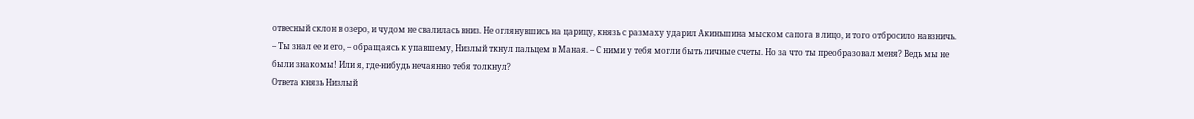отвесный склон в озеро, и чудом не свалилась вниз. Не оглянувшись на царицу, князь с размаху ударил Акиньшина мыском сапога в лицо, и того отбросило навзничь.
– Ты знал ее и его, – обращаясь к упавшему, Низлый ткнул пальцем в Маная. – С ними у тебя могли быть личные счеты. Но за что ты преобразовал меня? Ведь мы не были знакомы! Или я, где-нибудь нечаянно тебя толкнул?
Ответа князь Низлый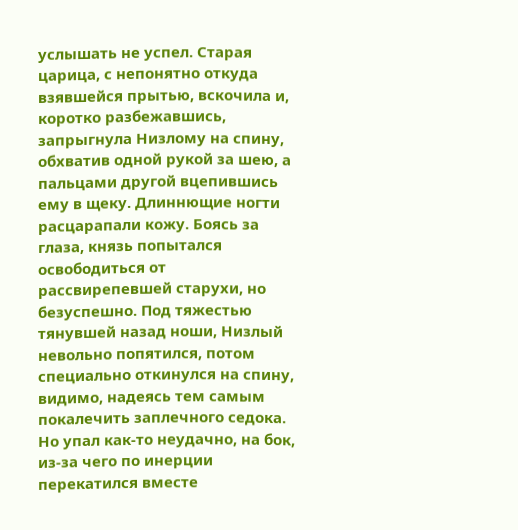услышать не успел. Старая царица, с непонятно откуда взявшейся прытью, вскочила и, коротко разбежавшись, запрыгнула Низлому на спину, обхватив одной рукой за шею, а пальцами другой вцепившись ему в щеку. Длиннющие ногти расцарапали кожу. Боясь за глаза, князь попытался освободиться от рассвирепевшей старухи, но безуспешно. Под тяжестью тянувшей назад ноши, Низлый невольно попятился, потом специально откинулся на спину, видимо, надеясь тем самым покалечить заплечного седока. Но упал как-то неудачно, на бок, из-за чего по инерции перекатился вместе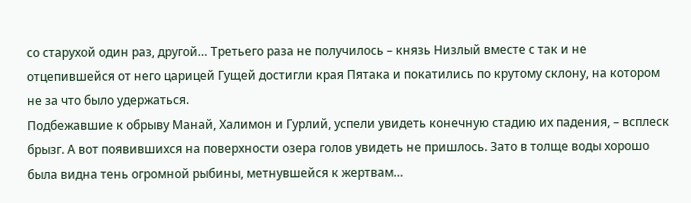со старухой один раз, другой… Третьего раза не получилось – князь Низлый вместе с так и не отцепившейся от него царицей Гущей достигли края Пятака и покатились по крутому склону, на котором не за что было удержаться.
Подбежавшие к обрыву Манай, Халимон и Гурлий, успели увидеть конечную стадию их падения, – всплеск брызг. А вот появившихся на поверхности озера голов увидеть не пришлось. Зато в толще воды хорошо была видна тень огромной рыбины, метнувшейся к жертвам…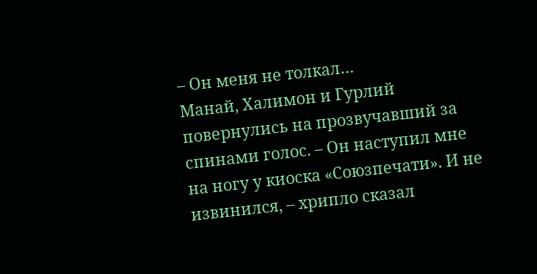– Он меня не толкал…
Манай, Халимон и Гурлий повернулись на прозвучавший за спинами голос. – Он наступил мне на ногу у киоска «Союзпечати». И не извинился, – хрипло сказал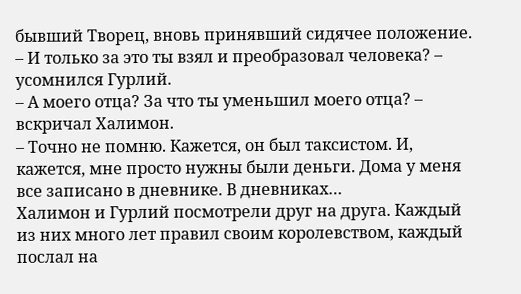бывший Творец, вновь принявший сидячее положение.
– И только за это ты взял и преобразовал человека? – усомнился Гурлий.
– А моего отца? За что ты уменьшил моего отца? – вскричал Халимон.
– Точно не помню. Кажется, он был таксистом. И, кажется, мне просто нужны были деньги. Дома у меня все записано в дневнике. В дневниках…
Халимон и Гурлий посмотрели друг на друга. Каждый из них много лет правил своим королевством, каждый послал на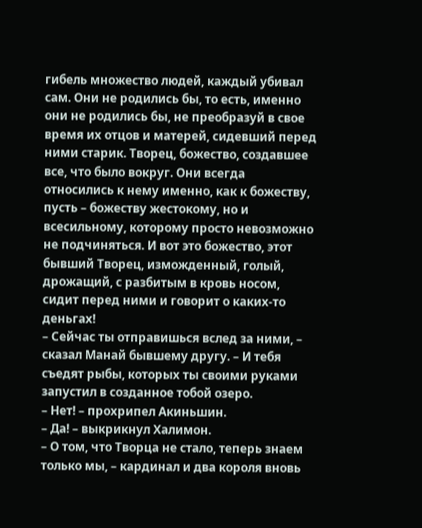гибель множество людей, каждый убивал сам. Они не родились бы, то есть, именно они не родились бы, не преобразуй в свое время их отцов и матерей, сидевший перед ними старик. Творец, божество, создавшее все, что было вокруг. Они всегда относились к нему именно, как к божеству, пусть – божеству жестокому, но и всесильному, которому просто невозможно не подчиняться. И вот это божество, этот бывший Творец, изможденный, голый, дрожащий, с разбитым в кровь носом, сидит перед ними и говорит о каких-то деньгах!
– Сейчас ты отправишься вслед за ними, – сказал Манай бывшему другу. – И тебя съедят рыбы, которых ты своими руками запустил в созданное тобой озеро.
– Нет! – прохрипел Акиньшин.
– Да! – выкрикнул Халимон.
– О том, что Творца не стало, теперь знаем только мы, – кардинал и два короля вновь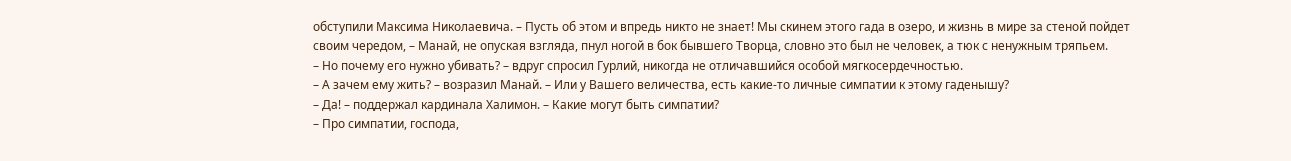обступили Максима Николаевича. – Пусть об этом и впредь никто не знает! Мы скинем этого гада в озеро, и жизнь в мире за стеной пойдет своим чередом, – Манай, не опуская взгляда, пнул ногой в бок бывшего Творца, словно это был не человек, а тюк с ненужным тряпьем.
– Но почему его нужно убивать? – вдруг спросил Гурлий, никогда не отличавшийся особой мягкосердечностью.
– А зачем ему жить? – возразил Манай. – Или у Вашего величества, есть какие-то личные симпатии к этому гаденышу?
– Да! – поддержал кардинала Халимон. – Какие могут быть симпатии?
– Про симпатии, господа,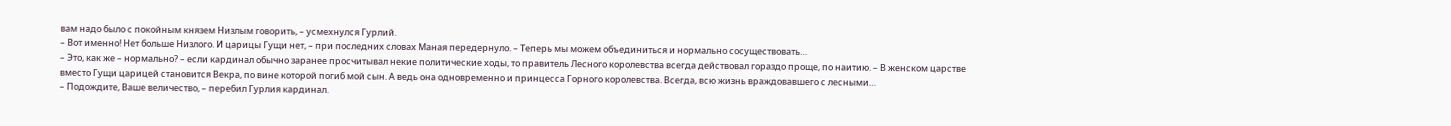вам надо было с покойным князем Низлым говорить, – усмехнулся Гурлий.
– Вот именно! Нет больше Низлого. И царицы Гущи нет, – при последних словах Маная передернуло. – Теперь мы можем объединиться и нормально сосуществовать…
– Это, как же – нормально? – если кардинал обычно заранее просчитывал некие политические ходы, то правитель Лесного королевства всегда действовал гораздо проще, по наитию. – В женском царстве вместо Гущи царицей становится Векра, по вине которой погиб мой сын. А ведь она одновременно и принцесса Горного королевства. Всегда, всю жизнь враждовавшего с лесными…
– Подождите, Ваше величество, – перебил Гурлия кардинал.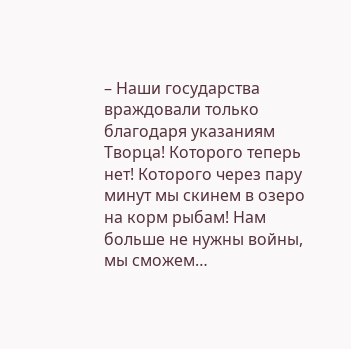– Наши государства враждовали только благодаря указаниям Творца! Которого теперь нет! Которого через пару минут мы скинем в озеро на корм рыбам! Нам больше не нужны войны, мы сможем…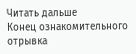Читать дальше
Конец ознакомительного отрывка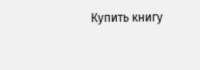Купить книгу